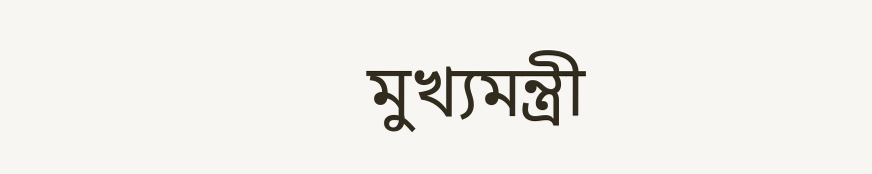মুখ্যমন্ত্রী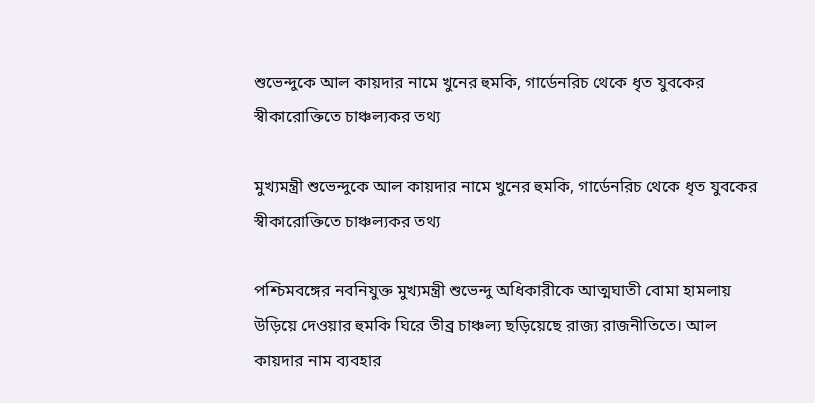শুভেন্দুকে আল কায়দার নামে খুনের হুমকি, গার্ডেনরিচ থেকে ধৃত যুবকের স্বীকারোক্তিতে চাঞ্চল্যকর তথ্য

মুখ্যমন্ত্রী শুভেন্দুকে আল কায়দার নামে খুনের হুমকি, গার্ডেনরিচ থেকে ধৃত যুবকের স্বীকারোক্তিতে চাঞ্চল্যকর তথ্য

পশ্চিমবঙ্গের নবনিযুক্ত মুখ্যমন্ত্রী শুভেন্দু অধিকারীকে আত্মঘাতী বোমা হামলায় উড়িয়ে দেওয়ার হুমকি ঘিরে তীব্র চাঞ্চল্য ছড়িয়েছে রাজ্য রাজনীতিতে। আল কায়দার নাম ব্যবহার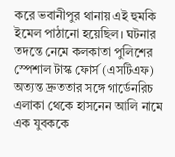করে ভবানীপুর থানায় এই হুমকি ইমেল পাঠানো হয়েছিল। ঘটনার তদন্তে নেমে কলকাতা পুলিশের স্পেশাল টাস্ক ফোর্স (এসটিএফ) অত্যন্ত দ্রুততার সঙ্গে গার্ডেনরিচ এলাকা থেকে হাসনেন আলি নামে এক যুবককে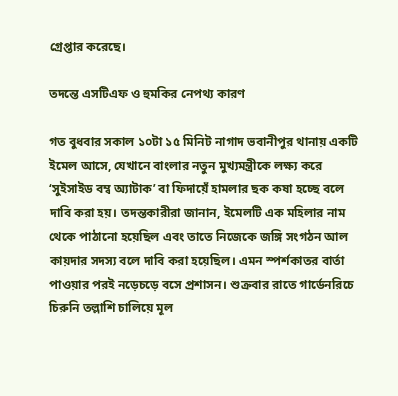গ্রেপ্তার করেছে।

তদন্তে এসটিএফ ও হুমকির নেপথ্য কারণ

গত বুধবার সকাল ১০টা ১৫ মিনিট নাগাদ ভবানীপুর থানায় একটি ইমেল আসে, যেখানে বাংলার নতুন মুখ্যমন্ত্রীকে লক্ষ্য করে ‘সুইসাইড বম্ব অ্যাটাক’ বা ফিদায়েঁ হামলার ছক কষা হচ্ছে বলে দাবি করা হয়। তদন্তকারীরা জানান, ইমেলটি এক মহিলার নাম থেকে পাঠানো হয়েছিল এবং তাতে নিজেকে জঙ্গি সংগঠন আল কায়দার সদস্য বলে দাবি করা হয়েছিল। এমন স্পর্শকাতর বার্তা পাওয়ার পরই নড়েচড়ে বসে প্রশাসন। শুক্রবার রাতে গার্ডেনরিচে চিরুনি তল্লাশি চালিয়ে মূল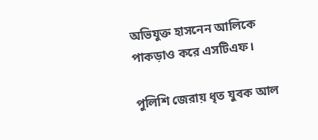অভিযুক্ত হাসনেন আলিকে পাকড়াও করে এসটিএফ।

পুলিশি জেরায় ধৃত যুবক আল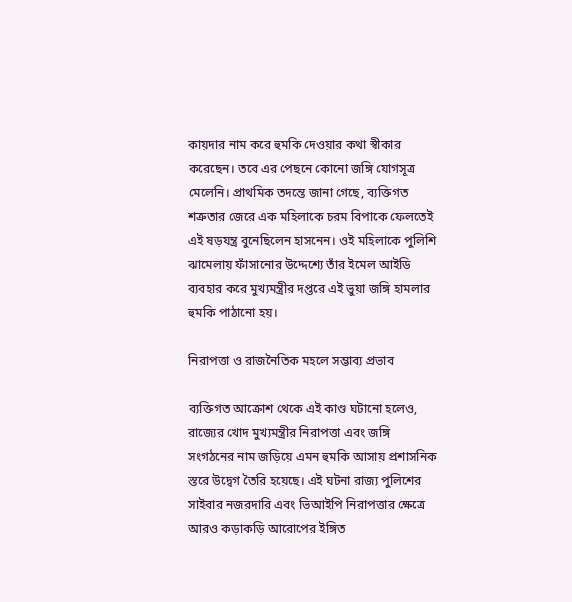কায়দার নাম করে হুমকি দেওয়ার কথা স্বীকার করেছেন। তবে এর পেছনে কোনো জঙ্গি যোগসূত্র মেলেনি। প্রাথমিক তদন্তে জানা গেছে, ব্যক্তিগত শত্রুতার জেরে এক মহিলাকে চরম বিপাকে ফেলতেই এই ষড়যন্ত্র বুনেছিলেন হাসনেন। ওই মহিলাকে পুলিশি ঝামেলায় ফাঁসানোর উদ্দেশ্যে তাঁর ইমেল আইডি ব্যবহার করে মুখ্যমন্ত্রীর দপ্তরে এই ভুয়া জঙ্গি হামলার হুমকি পাঠানো হয়।

নিরাপত্তা ও রাজনৈতিক মহলে সম্ভাব্য প্রভাব

ব্যক্তিগত আক্রোশ থেকে এই কাণ্ড ঘটানো হলেও, রাজ্যের খোদ মুখ্যমন্ত্রীর নিরাপত্তা এবং জঙ্গি সংগঠনের নাম জড়িয়ে এমন হুমকি আসায় প্রশাসনিক স্তরে উদ্বেগ তৈরি হয়েছে। এই ঘটনা রাজ্য পুলিশের সাইবার নজরদারি এবং ভিআইপি নিরাপত্তার ক্ষেত্রে আরও কড়াকড়ি আরোপের ইঙ্গিত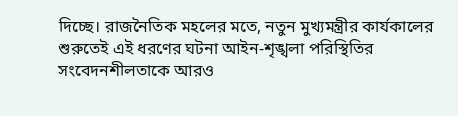দিচ্ছে। রাজনৈতিক মহলের মতে, নতুন মুখ্যমন্ত্রীর কার্যকালের শুরুতেই এই ধরণের ঘটনা আইন-শৃঙ্খলা পরিস্থিতির সংবেদনশীলতাকে আরও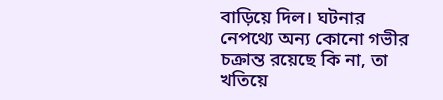বাড়িয়ে দিল। ঘটনার নেপথ্যে অন্য কোনো গভীর চক্রান্ত রয়েছে কি না, তা খতিয়ে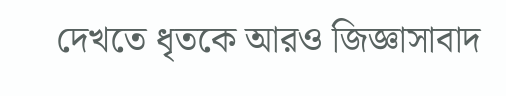দেখতে ধৃতকে আরও জিজ্ঞাসাবাদ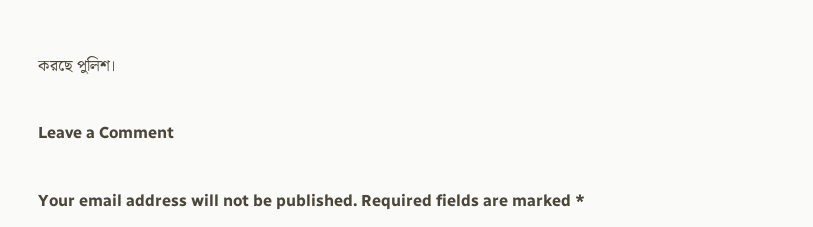করছে পুলিশ।

Leave a Comment

Your email address will not be published. Required fields are marked *